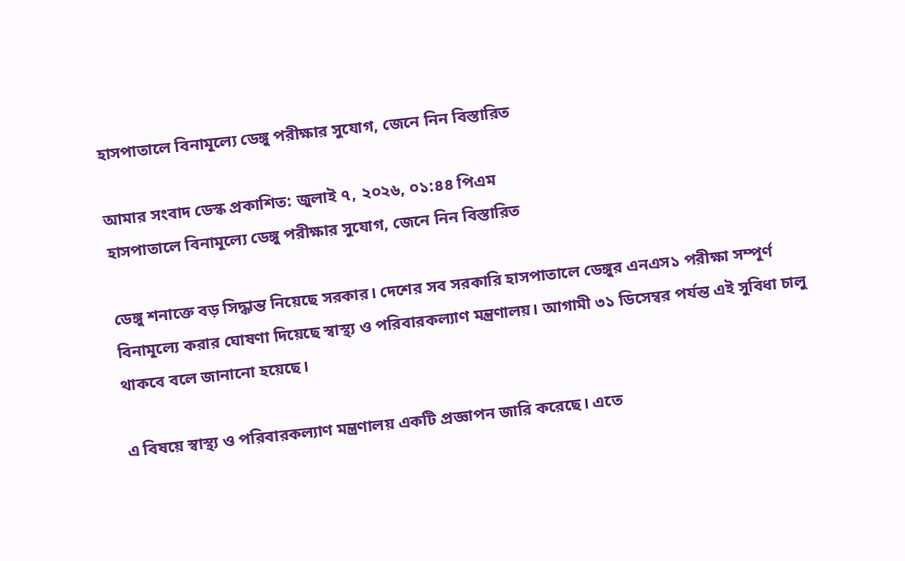হাসপাতালে বিনামূল্যে ডেঙ্গু পরীক্ষার সুযোগ, জেনে নিন বিস্তারিত

আমার সংবাদ ডেস্ক প্রকাশিত: জুলাই ৭, ২০২৬, ০১:৪৪ পিএম
হাসপাতালে বিনামূল্যে ডেঙ্গু পরীক্ষার সুযোগ, জেনে নিন বিস্তারিত

ডেঙ্গু শনাক্তে বড় সিদ্ধান্ত নিয়েছে সরকার। দেশের সব সরকারি হাসপাতালে ডেঙ্গুর এনএস১ পরীক্ষা সম্পূর্ণ বিনামূল্যে করার ঘোষণা দিয়েছে স্বাস্থ্য ও পরিবারকল্যাণ মন্ত্রণালয়। আগামী ৩১ ডিসেম্বর পর্যন্ত এই সুবিধা চালু থাকবে বলে জানানো হয়েছে।

এ বিষয়ে স্বাস্থ্য ও পরিবারকল্যাণ মন্ত্রণালয় একটি প্রজ্ঞাপন জারি করেছে। এতে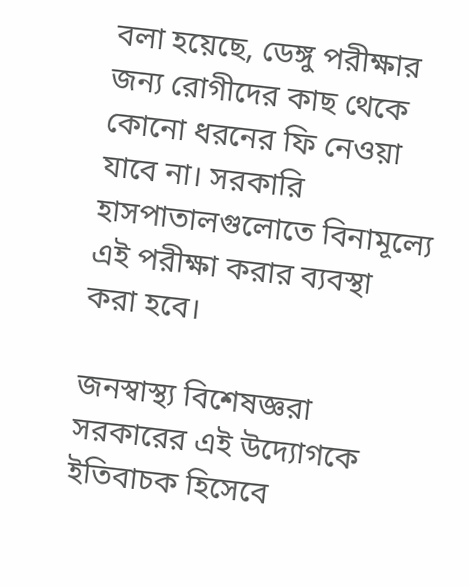বলা হয়েছে, ডেঙ্গু পরীক্ষার জন্য রোগীদের কাছ থেকে কোনো ধরনের ফি নেওয়া যাবে না। সরকারি হাসপাতালগুলোতে বিনামূল্যে এই পরীক্ষা করার ব্যবস্থা করা হবে।

জনস্বাস্থ্য বিশেষজ্ঞরা সরকারের এই উদ্যোগকে ইতিবাচক হিসেবে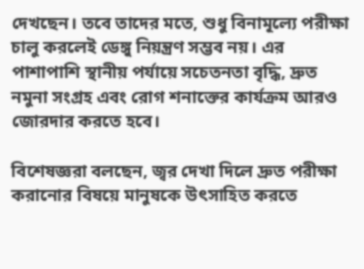দেখছেন। তবে তাদের মতে, শুধু বিনামূল্যে পরীক্ষা চালু করলেই ডেঙ্গু নিয়ন্ত্রণ সম্ভব নয়। এর পাশাপাশি স্থানীয় পর্যায়ে সচেতনতা বৃদ্ধি, দ্রুত নমুনা সংগ্রহ এবং রোগ শনাক্তের কার্যক্রম আরও জোরদার করতে হবে।

বিশেষজ্ঞরা বলছেন, জ্বর দেখা দিলে দ্রুত পরীক্ষা করানোর বিষয়ে মানুষকে উৎসাহিত করতে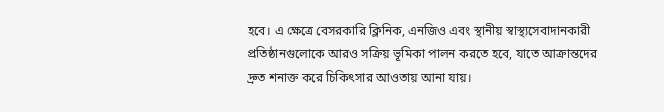হবে। এ ক্ষেত্রে বেসরকারি ক্লিনিক, এনজিও এবং স্থানীয় স্বাস্থ্যসেবাদানকারী প্রতিষ্ঠানগুলোকে আরও সক্রিয় ভূমিকা পালন করতে হবে, যাতে আক্রান্তদের দ্রুত শনাক্ত করে চিকিৎসার আওতায় আনা যায়।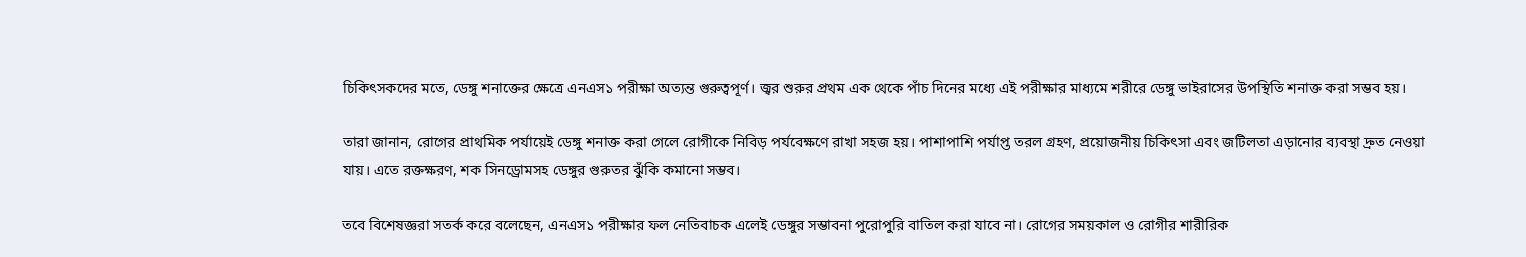চিকিৎসকদের মতে, ডেঙ্গু শনাক্তের ক্ষেত্রে এনএস১ পরীক্ষা অত্যন্ত গুরুত্বপূর্ণ। জ্বর শুরুর প্রথম এক থেকে পাঁচ দিনের মধ্যে এই পরীক্ষার মাধ্যমে শরীরে ডেঙ্গু ভাইরাসের উপস্থিতি শনাক্ত করা সম্ভব হয়।

তারা জানান, রোগের প্রাথমিক পর্যায়েই ডেঙ্গু শনাক্ত করা গেলে রোগীকে নিবিড় পর্যবেক্ষণে রাখা সহজ হয়। পাশাপাশি পর্যাপ্ত তরল গ্রহণ, প্রয়োজনীয় চিকিৎসা এবং জটিলতা এড়ানোর ব্যবস্থা দ্রুত নেওয়া যায়। এতে রক্তক্ষরণ, শক সিনড্রোমসহ ডেঙ্গুর গুরুতর ঝুঁকি কমানো সম্ভব।

তবে বিশেষজ্ঞরা সতর্ক করে বলেছেন, এনএস১ পরীক্ষার ফল নেতিবাচক এলেই ডেঙ্গুর সম্ভাবনা পুরোপুরি বাতিল করা যাবে না। রোগের সময়কাল ও রোগীর শারীরিক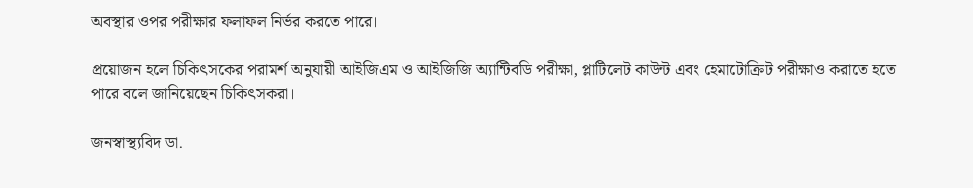অবস্থার ওপর পরীক্ষার ফলাফল নির্ভর করতে পারে।

প্রয়োজন হলে চিকিৎসকের পরামর্শ অনুযায়ী আইজিএম ও আইজিজি অ্যান্টিবডি পরীক্ষা, প্লাটিলেট কাউন্ট এবং হেমাটোক্রিট পরীক্ষাও করাতে হতে পারে বলে জানিয়েছেন চিকিৎসকরা।

জনস্বাস্থ্যবিদ ডা.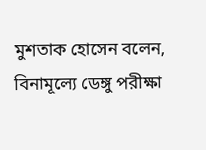মুশতাক হোসেন বলেন, বিনামূল্যে ডেঙ্গু পরীক্ষা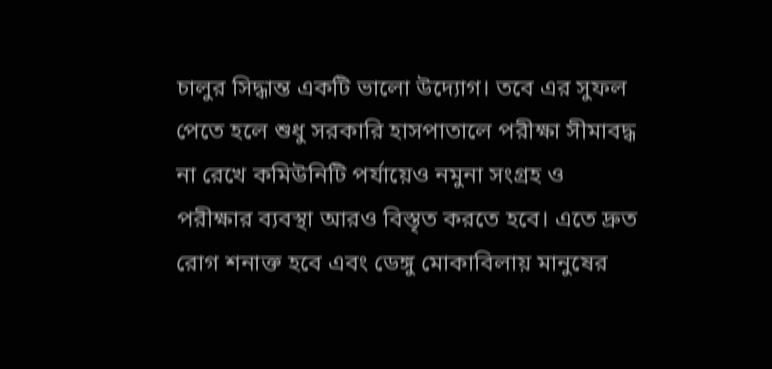চালুর সিদ্ধান্ত একটি ভালো উদ্যোগ। তবে এর সুফল পেতে হলে শুধু সরকারি হাসপাতালে পরীক্ষা সীমাবদ্ধ না রেখে কমিউনিটি পর্যায়েও নমুনা সংগ্রহ ও পরীক্ষার ব্যবস্থা আরও বিস্তৃত করতে হবে। এতে দ্রুত রোগ শনাক্ত হবে এবং ডেঙ্গু মোকাবিলায় মানুষের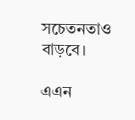সচেতনতাও বাড়বে।

এএন